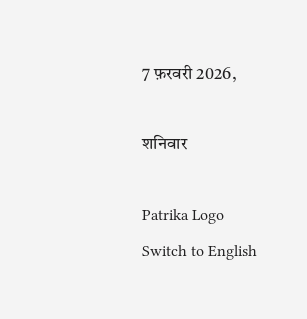7 फ़रवरी 2026,

शनिवार

Patrika Logo
Switch to English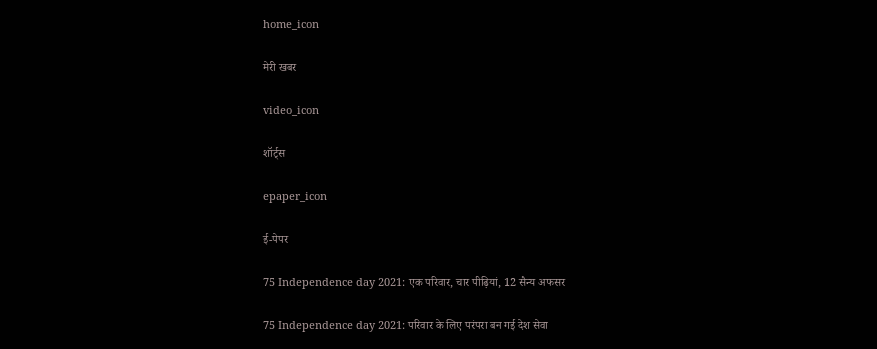home_icon

मेरी खबर

video_icon

शॉर्ट्स

epaper_icon

ई-पेपर

75 Independence day 2021: एक परिवार, चार पीढ़ियां, 12 सैन्य अफसर

75 Independence day 2021: परिवार के लिए परंपरा बन गई देश सेवा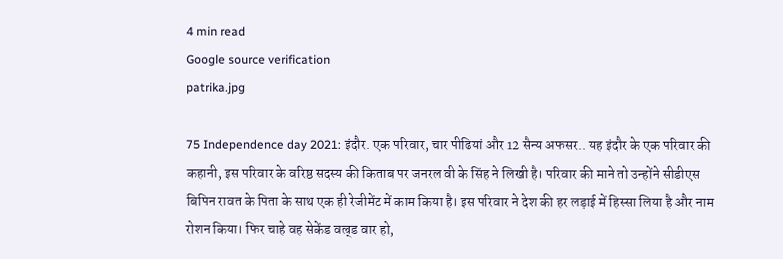4 min read
Google source verification
patrika.jpg

75 Independence day 2021: इंदौर. एक परिवार, चार पीढियां और 12 सैन्य अफसर.. यह इंदौर के एक परिवार की कहानी, इस परिवार के वरिष्ठ सदस्य की किताब पर जनरल वी के सिंह ने लिखी है। परिवार की माने तो उन्होंने सीडीएस बिपिन रावत के पिता के साथ एक ही रेजीमेंट में काम किया है। इस परिवार ने देश की हर लड़ाई में हिस्सा लिया है और नाम रोशन किया। फिर चाहे वह सेकेंड वल्र्ड वार हो,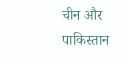चीन और पाकिस्तान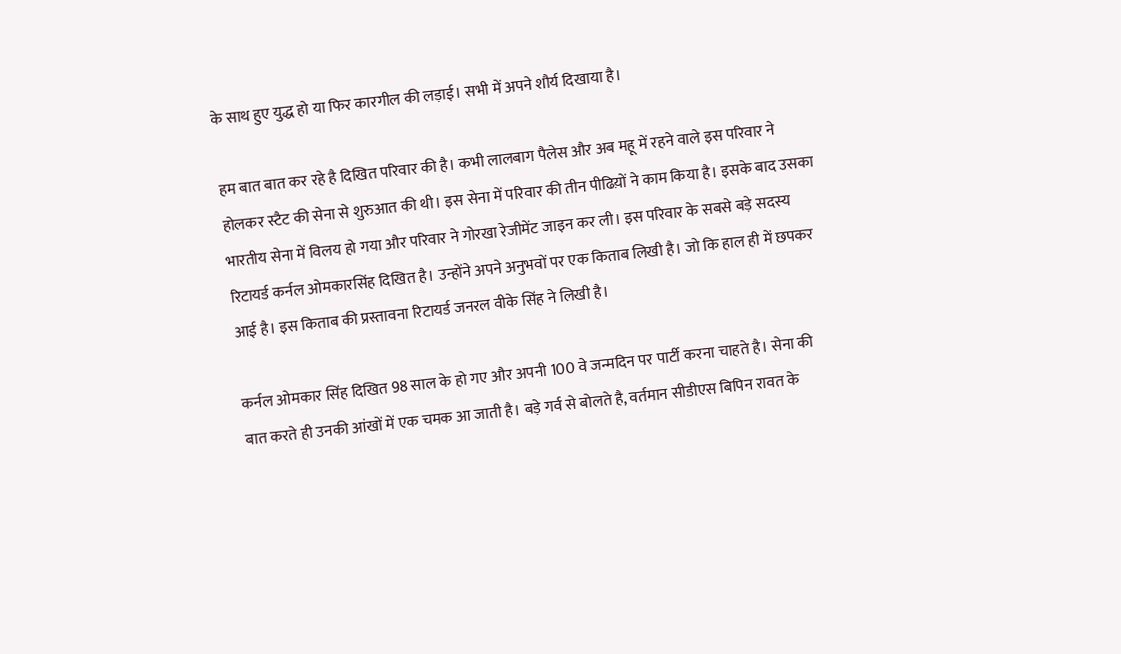के साथ हुए युद्ध हो या फिर कारगील की लड़ाई। सभी में अपने शौर्य दिखाया है।

हम बात बात कर रहे है दिखित परिवार की है। कभी लालबाग पैलेस और अब महू में रहने वाले इस परिवार ने होलकर स्टैट की सेना से शुरुआत की थी। इस सेना में परिवार की तीन पीढिय़ों ने काम किया है। इसके बाद उसका भारतीय सेना में विलय हो गया और परिवार ने गोरखा रेजीमेंट जाइन कर ली। इस परिवार के सबसे बड़े सदस्य रिटायर्ड कर्नल ओमकारसिंह दिखित है। उन्होंने अपने अनुभवों पर एक किताब लिखी है। जो कि हाल ही में छपकर आई है। इस किताब की प्रस्तावना रिटायर्ड जनरल वीके सिंह ने लिखी है।

कर्नल ओमकार सिंह दिखित 98 साल के हो गए और अपनी 100 वे जन्मदिन पर पार्टी करना चाहते है। सेना की बात करते ही उनकी आंखों में एक चमक आ जाती है। बड़े गर्व से बोलते है, वर्तमान सीडीएस बिपिन रावत के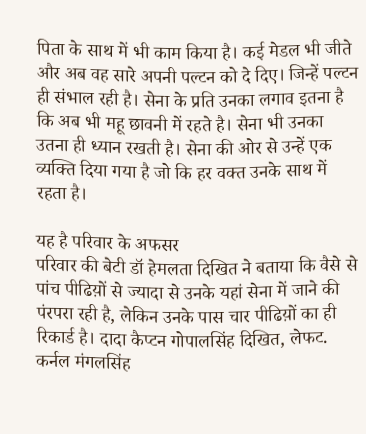पिता के साथ में भी काम किया है। कई मेडल भी जीते और अब वह सारे अपनी पल्टन को दे दिए। जिन्हें पल्टन ही संभाल रही है। सेना के प्रति उनका लगाव इतना है कि अब भी महू छावनी में रहते है। सेना भी उनका उतना ही ध्यान रखती है। सेना की ओर से उन्हें एक व्यक्ति दिया गया है जो कि हर वक्त उनके साथ में रहता है।

यह है परिवार के अफसर
परिवार की बेटी डॉ हेमलता दिखित ने बताया कि वैसे से पांच पीढिय़ों से ज्यादा से उनके यहां सेना में जाने की पंरपरा रही है, लेकिन उनके पास चार पीढिय़ों का ही रिकार्ड है। दादा कैप्टन गोपालसिंह दिखित, लेफट. कर्नल मंगलसिंह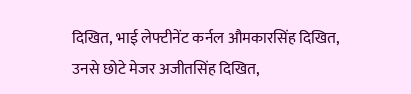दिखित, भाई लेफ्टीनेंट कर्नल औमकारसिंह दिखित, उनसे छोटे मेजर अजीतसिंह दिखित,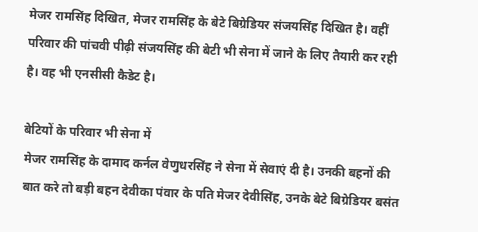मेजर रामसिंह दिखित, मेजर रामसिंह के बेटे बिग्रेडियर संजयसिंह दिखित है। वहीं परिवार की पांचवी पीढ़ी संजयसिंह की बेटी भी सेना में जाने के लिए तैयारी कर रही है। वह भी एनसीसी कैडेट है।

बेटियों के परिवार भी सेना में
मेजर रामसिंह के दामाद कर्नल वेणुधरसिंह ने सेना में सेवाएं दी है। उनकी बहनों की बात करे तो बड़ी बहन देवीका पंवार के पति मेजर देवीसिंह, उनके बेटे बिग्रेडियर बसंत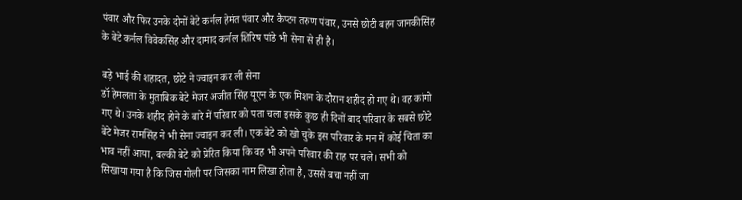पंवार और फिर उनके दोनों बेटे कर्नल हेमंत पंवार और कैप्टन तरुण पंवार, उनसे छोटी बहन जानकीसिंह के बेटे कर्नल विवेकसिंह और दामाद कर्नल शिरिष पांडे भी सेना से ही है।

बड़े भाई की शहादत, छोटे ने ज्वाइन कर ली सेना
डॉ हेमलता के मुताबिक बेटे मेजर अजीत सिंह यूएन के एक मिशन के दौरान शहीद हो गए थे। वह कांगो गए थे। उनके शहीद होने के बारे में परिवार को पता चला इसके कुछ ही दिनों बाद परिवार के सबसे छोटे बेटे मेजर रामसिंह ने भी सेना ज्वाइन कर ली। एक बेटे को खो चुके इस परिवार के मन में कोई चिंता का भाव नहीं आया, बल्की बेटे को प्रेरित किया कि वह भी अपने परिवार की राह पर चले। सभी को सिखाया गया है कि जिस गोली पर जिसका नाम लिखा होता है, उससे बचा नहीं जा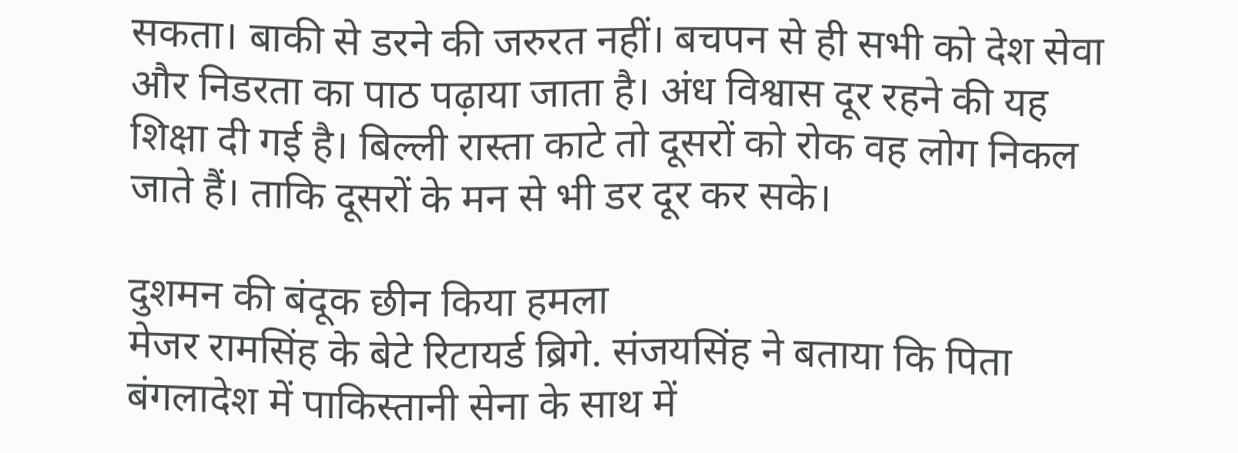सकता। बाकी से डरने की जरुरत नहीं। बचपन से ही सभी को देश सेवा और निडरता का पाठ पढ़ाया जाता है। अंध विश्वास दूर रहने की यह शिक्षा दी गई है। बिल्ली रास्ता काटे तो दूसरों को रोक वह लोग निकल जाते हैं। ताकि दूसरों के मन से भी डर दूर कर सके।

दुशमन की बंदूक छीन किया हमला
मेजर रामसिंह के बेटे रिटायर्ड ब्रिगे. संजयसिंह ने बताया कि पिता बंगलादेश में पाकिस्तानी सेना के साथ में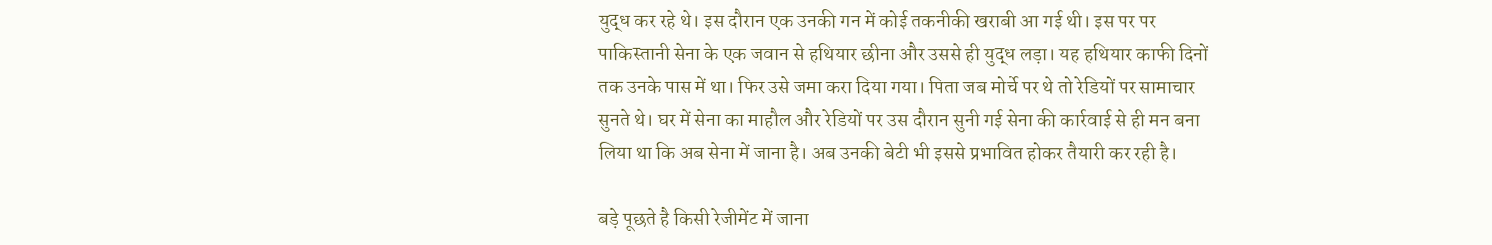युद्ध कर रहे थे। इस दौरान एक उनकी गन में कोई तकनीकी खराबी आ गई थी। इस पर पर पाकिस्तानी सेना के एक जवान से हथियार छीना और उससे ही युद्ध लड़ा। यह हथियार काफी दिनों तक उनके पास में था। फिर उसे जमा करा दिया गया। पिता जब मोर्चे पर थे तो रेडियों पर सामाचार सुनते थे। घर में सेना का माहौल और रेडियों पर उस दौरान सुनी गई सेना की कार्रवाई से ही मन बना लिया था कि अब सेना में जाना है। अब उनकी बेटी भी इससे प्रभावित होकर तैयारी कर रही है।

बड़े पूछते है किसी रेजीमेंट में जाना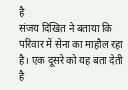है
संजय दिखित ने बताया कि परिवार में सेना का माहौल रहा है। एक दूसरे को यह बता देती है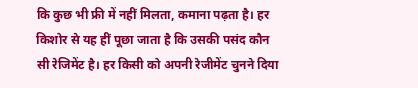कि कुछ भी फ्री में नहीं मिलता, कमाना पढ़ता है। हर किशोर से यह हीं पूछा जाता है कि उसकी पसंद कौन सी रेजिमेंट है। हर किसी को अपनी रेजीमेंट चुनने दिया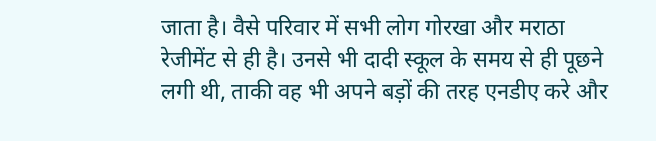जाता है। वैसे परिवार में सभी लोग गोरखा और मराठा रेजीमेंट से ही है। उनसे भी दादी स्कूल के समय से ही पूछने लगी थी, ताकी वह भी अपने बड़ों की तरह एनडीए करे और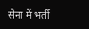सेना में भर्ती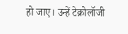हो जाए। उन्हें टेक्रोलॉजी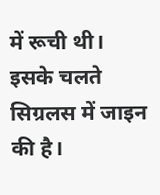में रूची थी। इसके चलते सिग्रलस में जाइन की है।